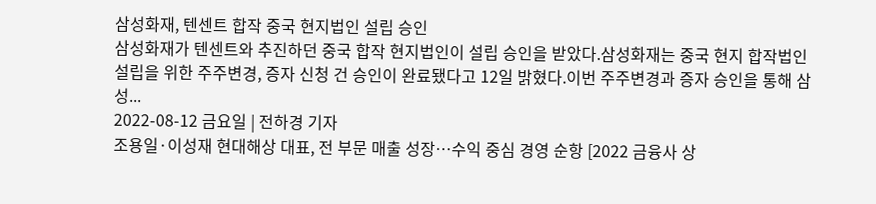삼성화재, 텐센트 합작 중국 현지법인 설립 승인
삼성화재가 텐센트와 추진하던 중국 합작 현지법인이 설립 승인을 받았다.삼성화재는 중국 현지 합작법인 설립을 위한 주주변경, 증자 신청 건 승인이 완료됐다고 12일 밝혔다.이번 주주변경과 증자 승인을 통해 삼성...
2022-08-12 금요일 | 전하경 기자
조용일·이성재 현대해상 대표, 전 부문 매출 성장…수익 중심 경영 순항 [2022 금융사 상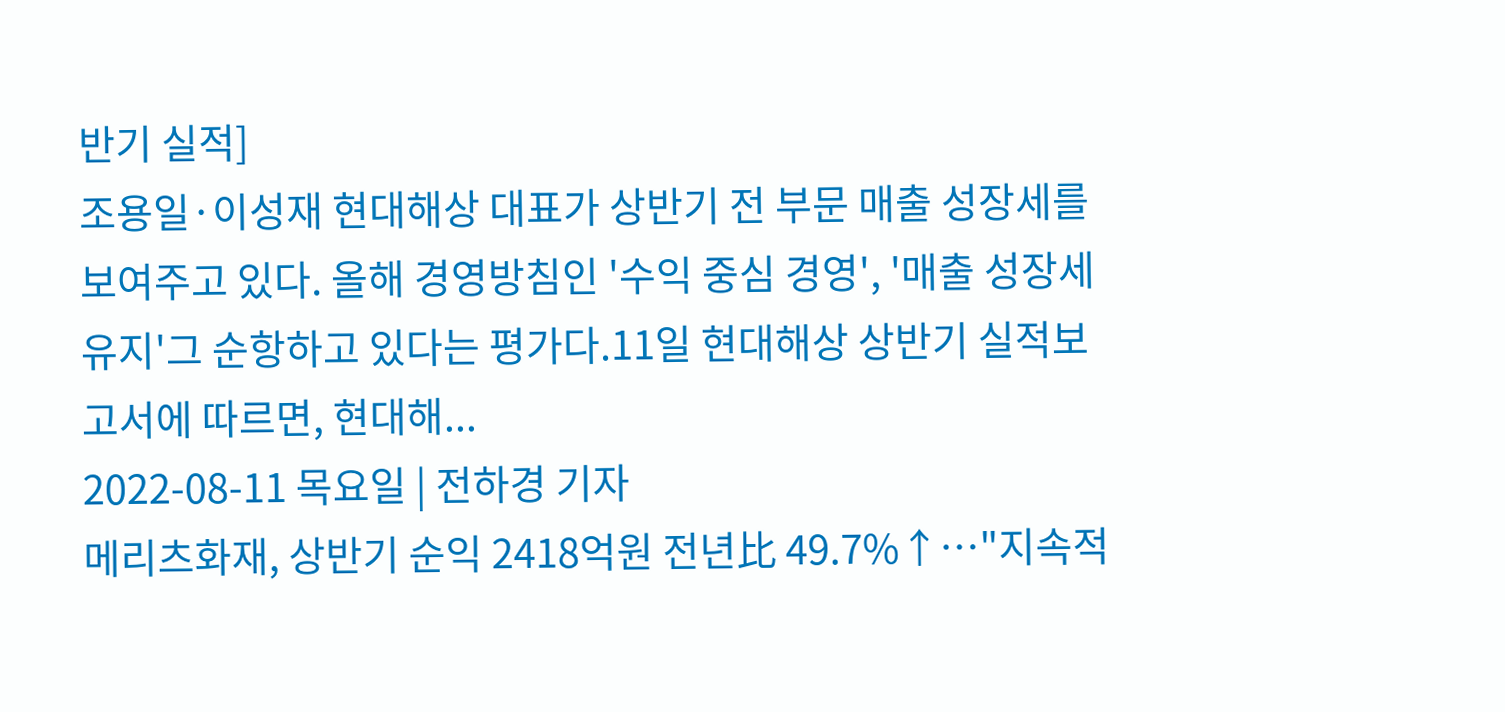반기 실적]
조용일·이성재 현대해상 대표가 상반기 전 부문 매출 성장세를 보여주고 있다. 올해 경영방침인 '수익 중심 경영', '매출 성장세 유지'그 순항하고 있다는 평가다.11일 현대해상 상반기 실적보고서에 따르면, 현대해...
2022-08-11 목요일 | 전하경 기자
메리츠화재, 상반기 순익 2418억원 전년比 49.7%↑…"지속적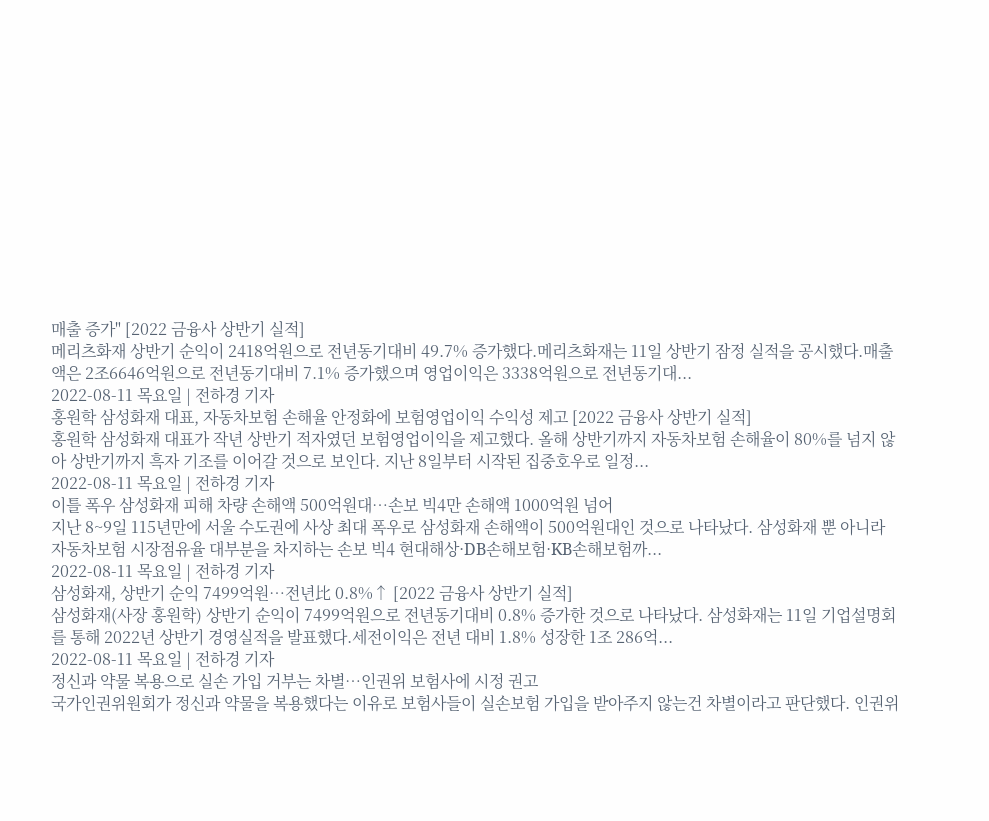매출 증가" [2022 금융사 상반기 실적]
메리츠화재 상반기 순익이 2418억원으로 전년동기대비 49.7% 증가했다.메리츠화재는 11일 상반기 잠정 실적을 공시했다.매출액은 2조6646억원으로 전년동기대비 7.1% 증가했으며 영업이익은 3338억원으로 전년동기대...
2022-08-11 목요일 | 전하경 기자
홍원학 삼성화재 대표, 자동차보험 손해율 안정화에 보험영업이익 수익성 제고 [2022 금융사 상반기 실적]
홍원학 삼성화재 대표가 작년 상반기 적자였던 보험영업이익을 제고했다. 올해 상반기까지 자동차보험 손해율이 80%를 넘지 않아 상반기까지 흑자 기조를 이어갈 것으로 보인다. 지난 8일부터 시작된 집중호우로 일정...
2022-08-11 목요일 | 전하경 기자
이틀 폭우 삼성화재 피해 차량 손해액 500억원대…손보 빅4만 손해액 1000억원 넘어
지난 8~9일 115년만에 서울 수도권에 사상 최대 폭우로 삼성화재 손해액이 500억원대인 것으로 나타났다. 삼성화재 뿐 아니라 자동차보험 시장점유율 대부분을 차지하는 손보 빅4 현대해상·DB손해보험·KB손해보험까...
2022-08-11 목요일 | 전하경 기자
삼성화재, 상반기 순익 7499억원…전년比 0.8%↑ [2022 금융사 상반기 실적]
삼성화재(사장 홍원학) 상반기 순익이 7499억원으로 전년동기대비 0.8% 증가한 것으로 나타났다. 삼성화재는 11일 기업설명회를 통해 2022년 상반기 경영실적을 발표했다.세전이익은 전년 대비 1.8% 성장한 1조 286억...
2022-08-11 목요일 | 전하경 기자
정신과 약물 복용으로 실손 가입 거부는 차별…인권위 보험사에 시정 권고
국가인권위원회가 정신과 약물을 복용했다는 이유로 보험사들이 실손보험 가입을 받아주지 않는건 차별이라고 판단했다. 인권위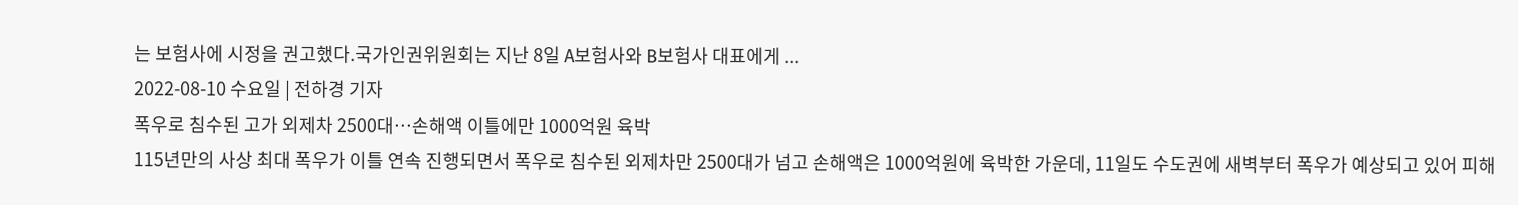는 보험사에 시정을 권고했다.국가인권위원회는 지난 8일 A보험사와 B보험사 대표에게 ...
2022-08-10 수요일 | 전하경 기자
폭우로 침수된 고가 외제차 2500대…손해액 이틀에만 1000억원 육박
115년만의 사상 최대 폭우가 이틀 연속 진행되면서 폭우로 침수된 외제차만 2500대가 넘고 손해액은 1000억원에 육박한 가운데, 11일도 수도권에 새벽부터 폭우가 예상되고 있어 피해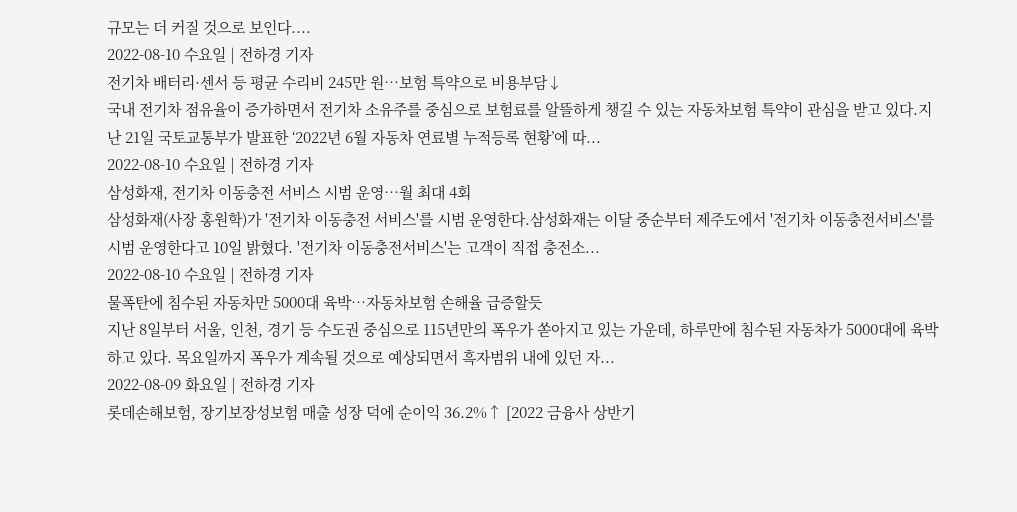규모는 더 커질 것으로 보인다....
2022-08-10 수요일 | 전하경 기자
전기차 배터리·센서 등 평균 수리비 245만 원…보험 특약으로 비용부담↓
국내 전기차 점유율이 증가하면서 전기차 소유주를 중심으로 보험료를 알뜰하게 챙길 수 있는 자동차보험 특약이 관심을 받고 있다.지난 21일 국토교통부가 발표한 ‘2022년 6월 자동차 연료별 누적등록 현황’에 따...
2022-08-10 수요일 | 전하경 기자
삼성화재, 전기차 이동충전 서비스 시범 운영…월 최대 4회
삼성화재(사장 홍원학)가 '전기차 이동충전 서비스'를 시범 운영한다.삼성화재는 이달 중순부터 제주도에서 '전기차 이동충전서비스'를 시범 운영한다고 10일 밝혔다. '전기차 이동충전서비스'는 고객이 직접 충전소...
2022-08-10 수요일 | 전하경 기자
물폭탄에 침수된 자동차만 5000대 육박…자동차보험 손해율 급증할듯
지난 8일부터 서울, 인천, 경기 등 수도권 중심으로 115년만의 폭우가 쏟아지고 있는 가운데, 하루만에 침수된 자동차가 5000대에 육박하고 있다. 목요일까지 폭우가 계속될 것으로 예상되면서 흑자범위 내에 있던 자...
2022-08-09 화요일 | 전하경 기자
롯데손해보험, 장기보장성보험 매출 성장 덕에 순이익 36.2%↑ [2022 금융사 상반기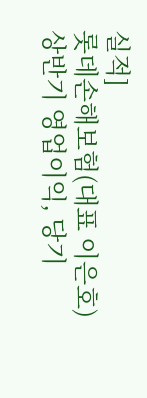실적]
롯데손해보험(대표 이은호) 상반기 영업이익, 당기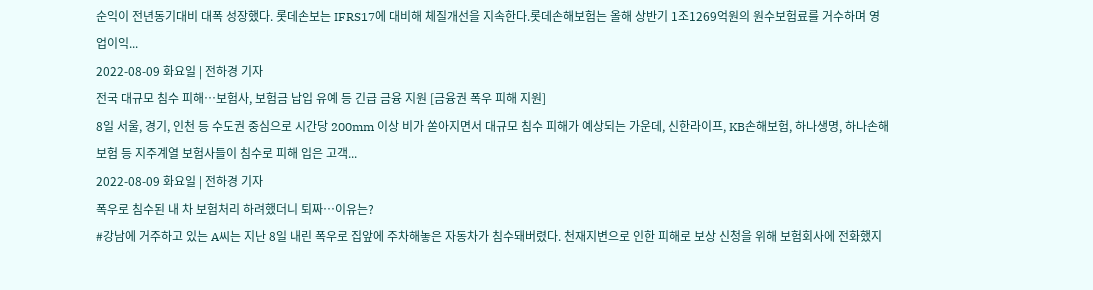순익이 전년동기대비 대폭 성장했다. 롯데손보는 IFRS17에 대비해 체질개선을 지속한다.롯데손해보험는 올해 상반기 1조1269억원의 원수보험료를 거수하며 영업이익...
2022-08-09 화요일 | 전하경 기자
전국 대규모 침수 피해…보험사, 보험금 납입 유예 등 긴급 금융 지원 [금융권 폭우 피해 지원]
8일 서울, 경기, 인천 등 수도권 중심으로 시간당 200mm 이상 비가 쏟아지면서 대규모 침수 피해가 예상되는 가운데, 신한라이프, KB손해보험, 하나생명, 하나손해보험 등 지주계열 보험사들이 침수로 피해 입은 고객...
2022-08-09 화요일 | 전하경 기자
폭우로 침수된 내 차 보험처리 하려했더니 퇴짜…이유는?
#강남에 거주하고 있는 A씨는 지난 8일 내린 폭우로 집앞에 주차해놓은 자동차가 침수돼버렸다. 천재지변으로 인한 피해로 보상 신청을 위해 보험회사에 전화했지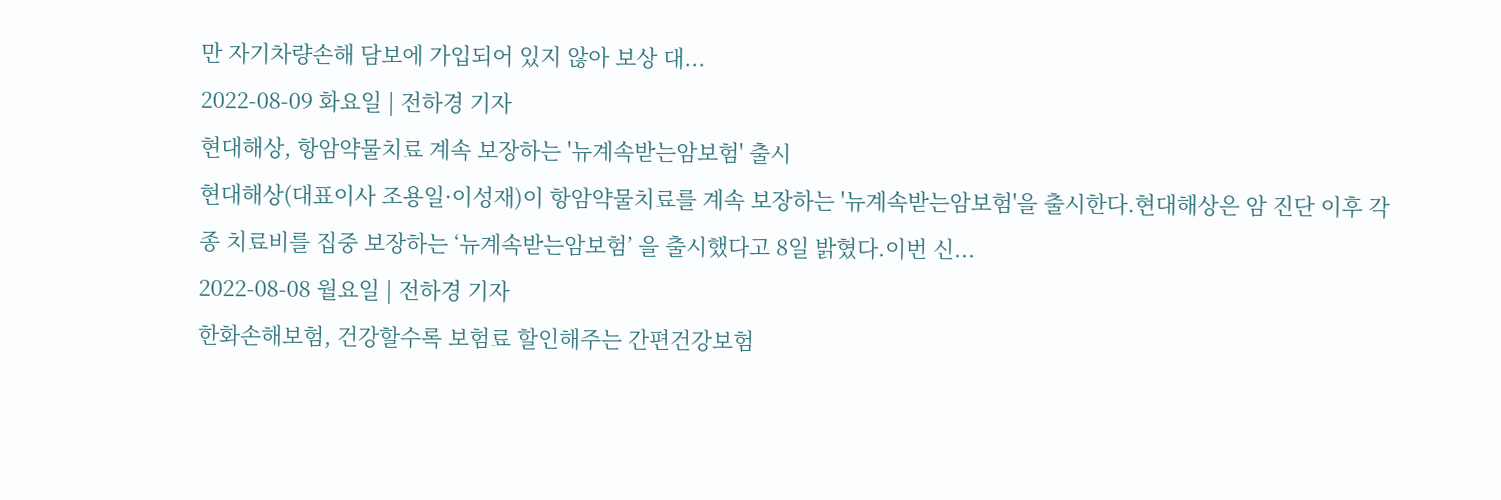만 자기차량손해 담보에 가입되어 있지 않아 보상 대...
2022-08-09 화요일 | 전하경 기자
현대해상, 항암약물치료 계속 보장하는 '뉴계속받는암보험' 출시
현대해상(대표이사 조용일·이성재)이 항암약물치료를 계속 보장하는 '뉴계속받는암보험'을 출시한다.현대해상은 암 진단 이후 각종 치료비를 집중 보장하는 ‘뉴계속받는암보험’ 을 출시했다고 8일 밝혔다.이번 신...
2022-08-08 월요일 | 전하경 기자
한화손해보험, 건강할수록 보험료 할인해주는 간편건강보험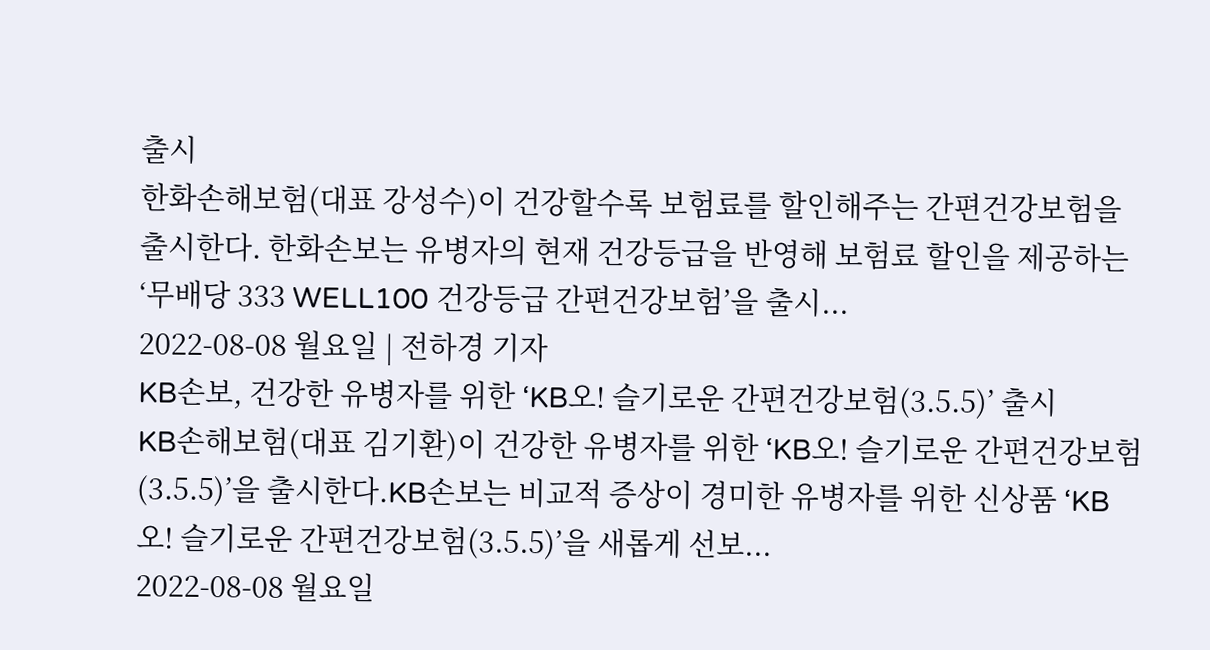출시
한화손해보험(대표 강성수)이 건강할수록 보험료를 할인해주는 간편건강보험을 출시한다. 한화손보는 유병자의 현재 건강등급을 반영해 보험료 할인을 제공하는 ‘무배당 333 WELL100 건강등급 간편건강보험’을 출시...
2022-08-08 월요일 | 전하경 기자
KB손보, 건강한 유병자를 위한 ‘KB오! 슬기로운 간편건강보험(3.5.5)’ 출시
KB손해보험(대표 김기환)이 건강한 유병자를 위한 ‘KB오! 슬기로운 간편건강보험(3.5.5)’을 출시한다.KB손보는 비교적 증상이 경미한 유병자를 위한 신상품 ‘KB 오! 슬기로운 간편건강보험(3.5.5)’을 새롭게 선보...
2022-08-08 월요일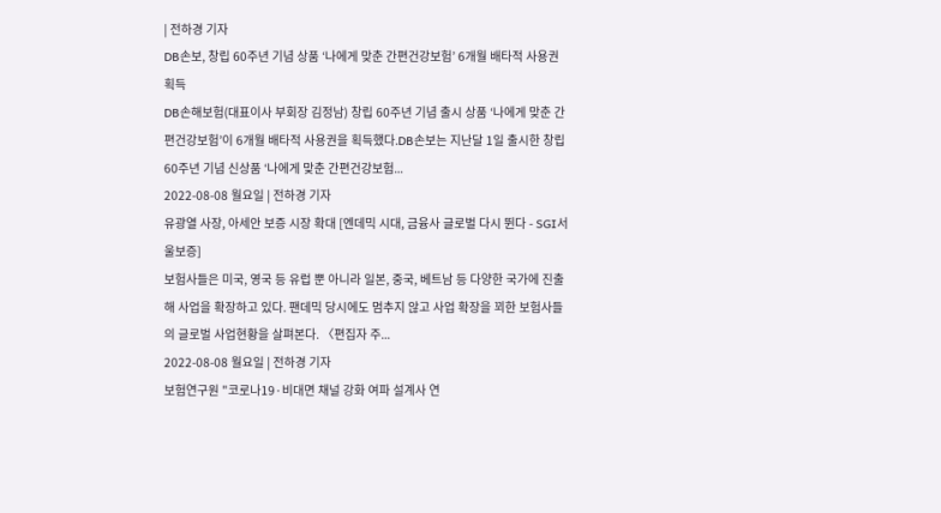| 전하경 기자
DB손보, 창립 60주년 기념 상품 ‘나에게 맞춘 간편건강보험’ 6개월 배타적 사용권 획득
DB손해보험(대표이사 부회장 김정남) 창립 60주년 기념 출시 상품 ‘나에게 맞춘 간편건강보험’이 6개월 배타적 사용권을 획득했다.DB손보는 지난달 1일 출시한 창립60주년 기념 신상품 ‘나에게 맞춘 간편건강보험...
2022-08-08 월요일 | 전하경 기자
유광열 사장, 아세안 보증 시장 확대 [엔데믹 시대, 금융사 글로벌 다시 뛴다 - SGI서울보증]
보험사들은 미국, 영국 등 유럽 뿐 아니라 일본, 중국, 베트남 등 다양한 국가에 진출해 사업을 확장하고 있다. 팬데믹 당시에도 멈추지 않고 사업 확장을 꾀한 보험사들의 글로벌 사업현황을 살펴본다. 〈편집자 주...
2022-08-08 월요일 | 전하경 기자
보험연구원 "코로나19·비대면 채널 강화 여파 설계사 연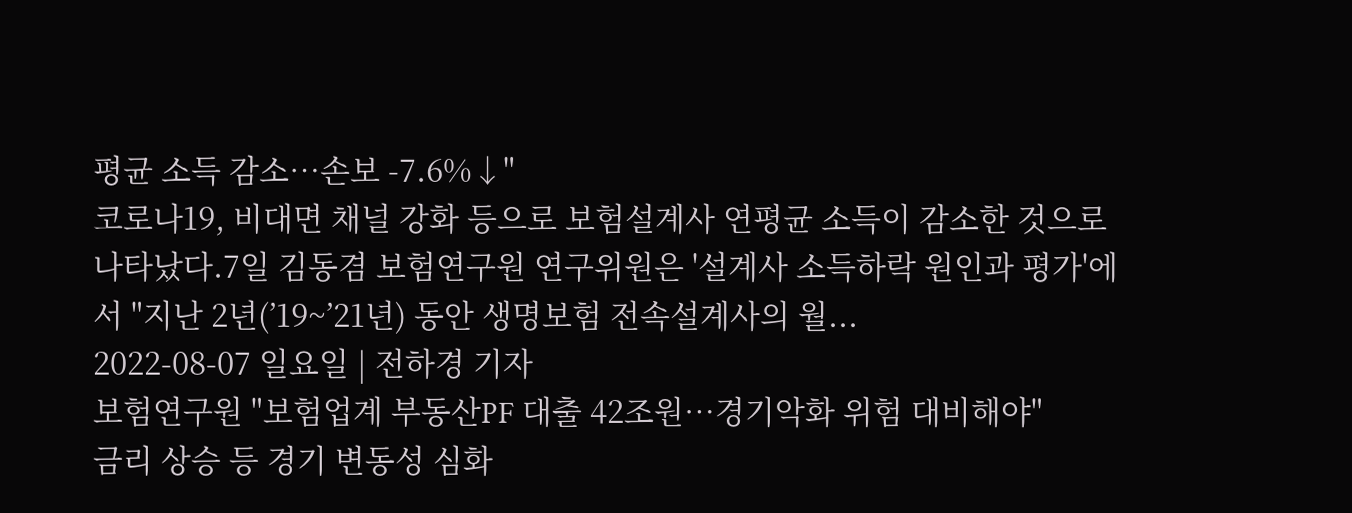평균 소득 감소…손보 -7.6%↓"
코로나19, 비대면 채널 강화 등으로 보험설계사 연평균 소득이 감소한 것으로 나타났다.7일 김동겸 보험연구원 연구위원은 '설계사 소득하락 원인과 평가'에서 "지난 2년(’19~’21년) 동안 생명보험 전속설계사의 월...
2022-08-07 일요일 | 전하경 기자
보험연구원 "보험업계 부동산PF 대출 42조원…경기악화 위험 대비해야"
금리 상승 등 경기 변동성 심화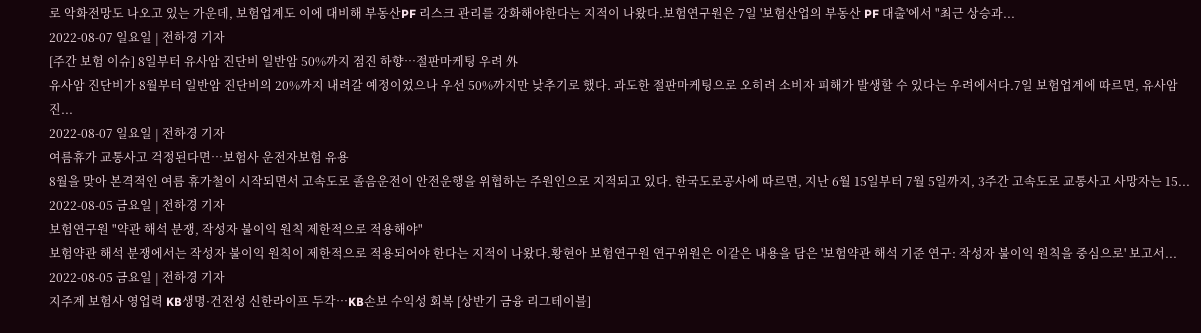로 악화전망도 나오고 있는 가운데, 보험업계도 이에 대비해 부동산PF 리스크 관리를 강화해야한다는 지적이 나왔다.보험연구원은 7일 '보험산업의 부동산 PF 대출'에서 "최근 상승과...
2022-08-07 일요일 | 전하경 기자
[주간 보험 이슈] 8일부터 유사암 진단비 일반암 50%까지 점진 하향…절판마케팅 우려 外
유사암 진단비가 8월부터 일반암 진단비의 20%까지 내려갈 예정이었으나 우선 50%까지만 낮추기로 했다. 과도한 절판마케팅으로 오히려 소비자 피해가 발생할 수 있다는 우려에서다.7일 보험업계에 따르면, 유사암 진...
2022-08-07 일요일 | 전하경 기자
여름휴가 교통사고 걱정된다면…보험사 운전자보험 유용
8월을 맞아 본격적인 여름 휴가철이 시작되면서 고속도로 졸음운전이 안전운행을 위협하는 주원인으로 지적되고 있다. 한국도로공사에 따르면, 지난 6월 15일부터 7월 5일까지, 3주간 고속도로 교통사고 사망자는 15...
2022-08-05 금요일 | 전하경 기자
보험연구원 "약관 해석 분쟁, 작성자 불이익 원칙 제한적으로 적용해야"
보험약관 해석 분쟁에서는 작성자 불이익 원칙이 제한적으로 적용되어야 한다는 지적이 나왔다.황현아 보험연구원 연구위원은 이같은 내용을 담은 '보험약관 해석 기준 연구: 작성자 불이익 원칙을 중심으로' 보고서...
2022-08-05 금요일 | 전하경 기자
지주계 보험사 영업력 KB생명·건전성 신한라이프 두각…KB손보 수익성 회복 [상반기 금융 리그테이블]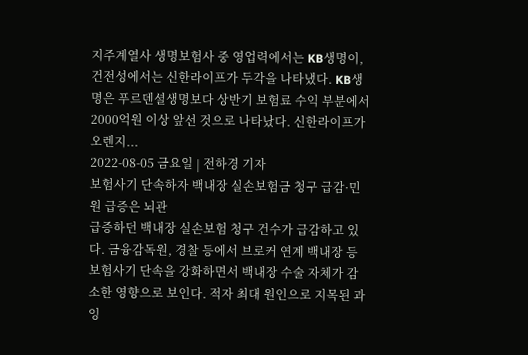지주계열사 생명보험사 중 영업력에서는 KB생명이, 건전성에서는 신한라이프가 두각을 나타냈다. KB생명은 푸르덴셜생명보다 상반기 보험료 수익 부분에서 2000억원 이상 앞선 것으로 나타났다. 신한라이프가 오렌지...
2022-08-05 금요일 | 전하경 기자
보험사기 단속하자 백내장 실손보험금 청구 급감·민원 급증은 뇌관
급증하던 백내장 실손보험 청구 건수가 급감하고 있다. 금융감독원, 경찰 등에서 브로커 연계 백내장 등 보험사기 단속을 강화하면서 백내장 수술 자체가 감소한 영향으로 보인다. 적자 최대 원인으로 지목된 과잉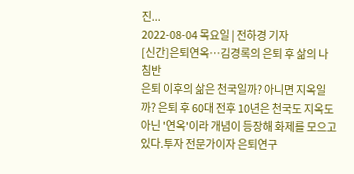진...
2022-08-04 목요일 | 전하경 기자
[신간]은퇴연옥…김경록의 은퇴 후 삶의 나침반
은퇴 이후의 삶은 천국일까? 아니면 지옥일까? 은퇴 후 60대 전후 10년은 천국도 지옥도 아닌 '연옥'이라 개념이 등장해 화제를 모으고 있다.투자 전문가이자 은퇴연구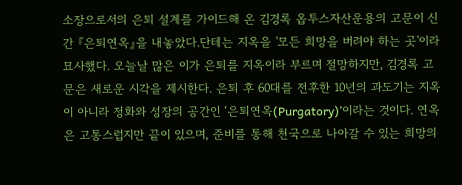소장으로서의 은퇴 설계를 가이드해 온 김경록 옵투스자산운용의 고문이 신간 『은퇴연옥』을 내놓았다.단테는 지옥을 '모든 희망을 버려야 하는 곳'이라 묘사했다. 오늘날 많은 이가 은퇴를 지옥이라 부르며 절망하지만, 김경록 고문은 새로운 시각을 제시한다. 은퇴 후 60대를 전후한 10년의 과도기는 지옥이 아니라 정화와 성장의 공간인 ‘은퇴연옥(Purgatory)’이라는 것이다. 연옥은 고통스럽지만 끝이 있으며, 준비를 통해 천국으로 나아갈 수 있는 희망의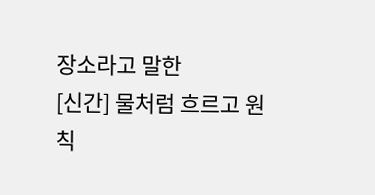장소라고 말한
[신간] 물처럼 흐르고 원칙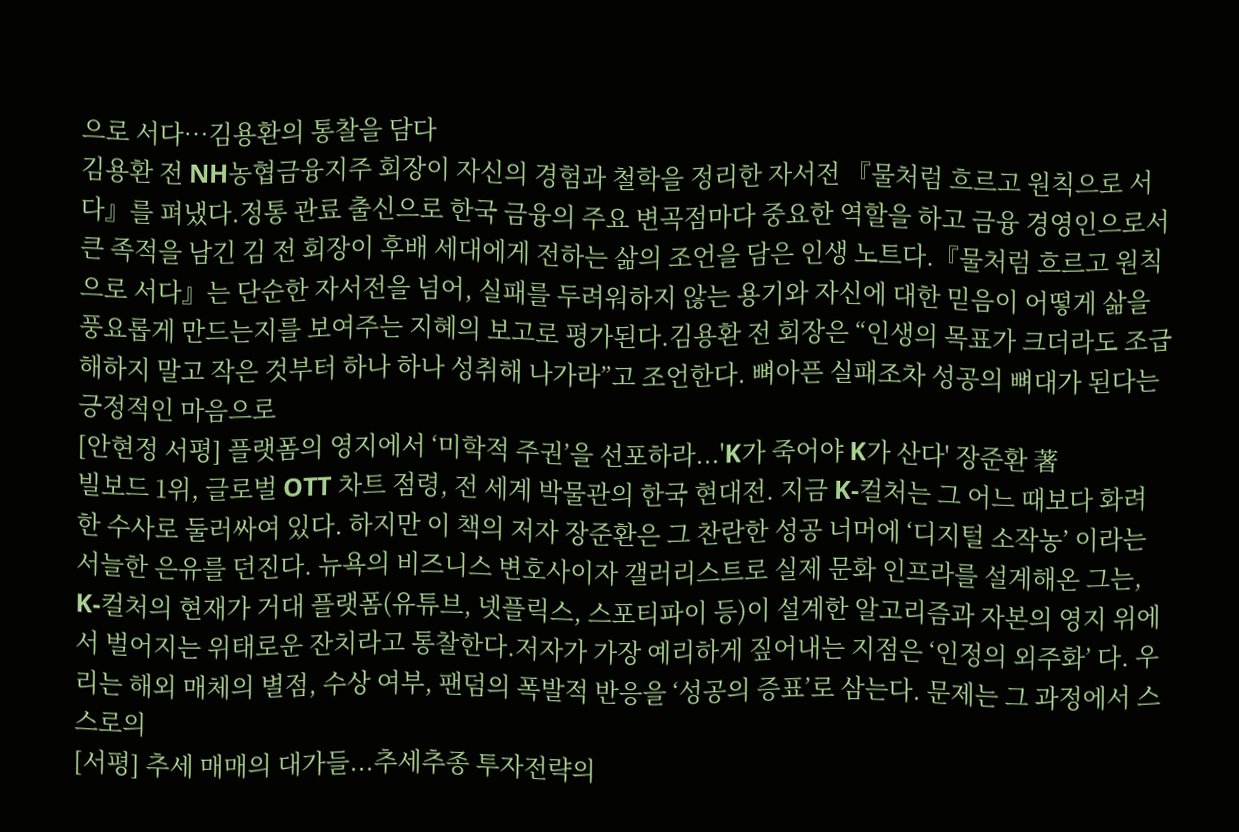으로 서다…김용환의 통찰을 담다
김용환 전 NH농협금융지주 회장이 자신의 경험과 철학을 정리한 자서전 『물처럼 흐르고 원칙으로 서다』를 펴냈다.정통 관료 출신으로 한국 금융의 주요 변곡점마다 중요한 역할을 하고 금융 경영인으로서 큰 족적을 남긴 김 전 회장이 후배 세대에게 전하는 삶의 조언을 담은 인생 노트다.『물처럼 흐르고 원칙으로 서다』는 단순한 자서전을 넘어, 실패를 두려워하지 않는 용기와 자신에 대한 믿음이 어떻게 삶을 풍요롭게 만드는지를 보여주는 지혜의 보고로 평가된다.김용환 전 회장은 “인생의 목표가 크더라도 조급해하지 말고 작은 것부터 하나 하나 성취해 나가라”고 조언한다. 뼈아픈 실패조차 성공의 뼈대가 된다는 긍정적인 마음으로
[안현정 서평] 플랫폼의 영지에서 ‘미학적 주권’을 선포하라...'K가 죽어야 K가 산다' 장준환 著
빌보드 1위, 글로벌 OTT 차트 점령, 전 세계 박물관의 한국 현대전. 지금 K-컬처는 그 어느 때보다 화려한 수사로 둘러싸여 있다. 하지만 이 책의 저자 장준환은 그 찬란한 성공 너머에 ‘디지털 소작농’ 이라는 서늘한 은유를 던진다. 뉴욕의 비즈니스 변호사이자 갤러리스트로 실제 문화 인프라를 설계해온 그는, K-컬처의 현재가 거대 플랫폼(유튜브, 넷플릭스, 스포티파이 등)이 설계한 알고리즘과 자본의 영지 위에서 벌어지는 위태로운 잔치라고 통찰한다.저자가 가장 예리하게 짚어내는 지점은 ‘인정의 외주화’ 다. 우리는 해외 매체의 별점, 수상 여부, 팬덤의 폭발적 반응을 ‘성공의 증표’로 삼는다. 문제는 그 과정에서 스스로의
[서평] 추세 매매의 대가들...추세추종 투자전략의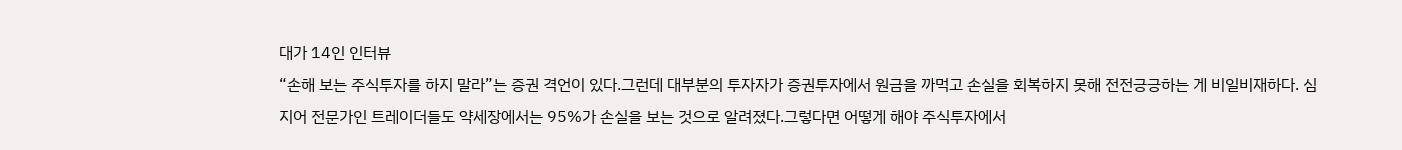대가 14인 인터뷰
“손해 보는 주식투자를 하지 말라”는 증권 격언이 있다.그런데 대부분의 투자자가 증권투자에서 원금을 까먹고 손실을 회복하지 못해 전전긍긍하는 게 비일비재하다. 심지어 전문가인 트레이더들도 약세장에서는 95%가 손실을 보는 것으로 알려졌다.그렇다면 어떻게 해야 주식투자에서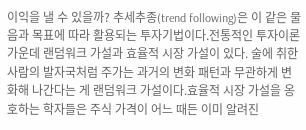이익을 낼 수 있을까? 추세추종(trend following)은 이 같은 물음과 목표에 따라 활용되는 투자기법이다.전통적인 투자이론 가운데 랜덤워크 가설과 효율적 시장 가설이 있다. 술에 취한 사람의 발자국처럼 주가는 과거의 변화 패턴과 무관하게 변화해 나간다는 게 랜덤워크 가설이다.효율적 시장 가설을 옹호하는 학자들은 주식 가격이 어느 때든 이미 알려진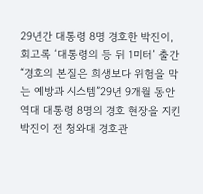29년간 대통령 8명 경호한 박진이, 회고록 ‘대통령의 등 뒤 1미터’ 출간
“경호의 본질은 희생보다 위험을 막는 예방과 시스템”29년 9개월 동안 역대 대통령 8명의 경호 현장을 지킨 박진이 전 청와대 경호관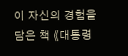이 자신의 경험을 담은 책 《대통령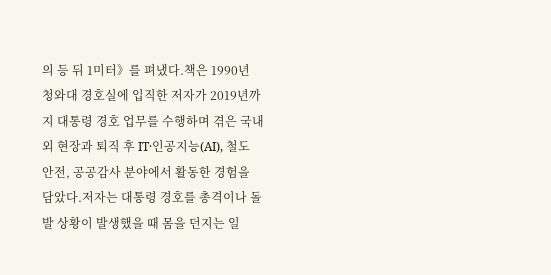의 등 뒤 1미터》를 펴냈다.책은 1990년 청와대 경호실에 입직한 저자가 2019년까지 대통령 경호 업무를 수행하며 겪은 국내외 현장과 퇴직 후 IT·인공지능(AI), 철도 안전, 공공감사 분야에서 활동한 경험을 담았다.저자는 대통령 경호를 총격이나 돌발 상황이 발생했을 때 몸을 던지는 일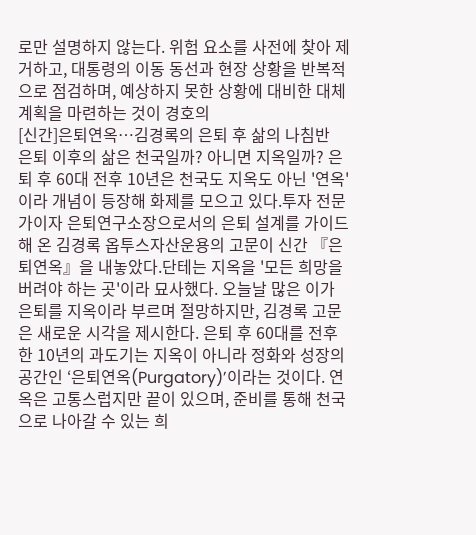로만 설명하지 않는다. 위험 요소를 사전에 찾아 제거하고, 대통령의 이동 동선과 현장 상황을 반복적으로 점검하며, 예상하지 못한 상황에 대비한 대체 계획을 마련하는 것이 경호의
[신간]은퇴연옥…김경록의 은퇴 후 삶의 나침반
은퇴 이후의 삶은 천국일까? 아니면 지옥일까? 은퇴 후 60대 전후 10년은 천국도 지옥도 아닌 '연옥'이라 개념이 등장해 화제를 모으고 있다.투자 전문가이자 은퇴연구소장으로서의 은퇴 설계를 가이드해 온 김경록 옵투스자산운용의 고문이 신간 『은퇴연옥』을 내놓았다.단테는 지옥을 '모든 희망을 버려야 하는 곳'이라 묘사했다. 오늘날 많은 이가 은퇴를 지옥이라 부르며 절망하지만, 김경록 고문은 새로운 시각을 제시한다. 은퇴 후 60대를 전후한 10년의 과도기는 지옥이 아니라 정화와 성장의 공간인 ‘은퇴연옥(Purgatory)’이라는 것이다. 연옥은 고통스럽지만 끝이 있으며, 준비를 통해 천국으로 나아갈 수 있는 희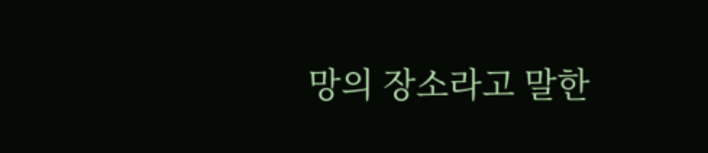망의 장소라고 말한